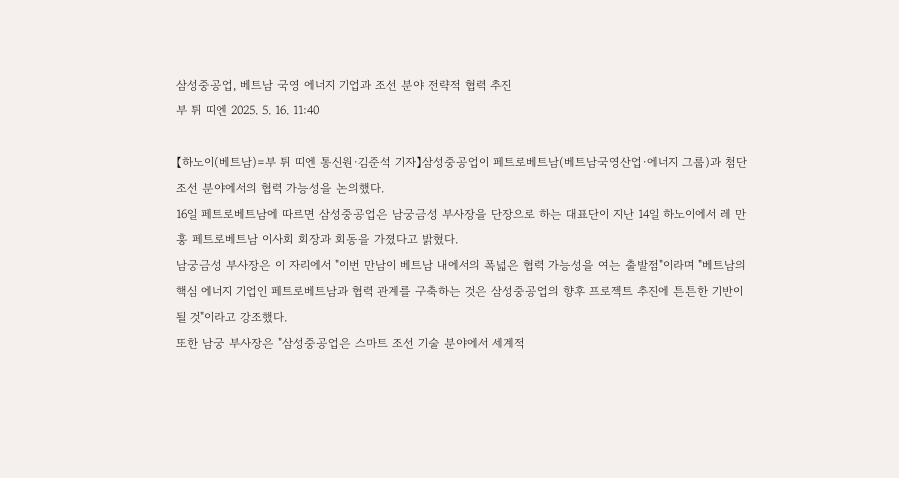삼성중공업, 베트남 국영 에너지 기업과 조선 분야 전략적 협력 추진
부 튀 띠엔 2025. 5. 16. 11:40

【하노이(베트남)=부 튀 띠엔 통신원·김준석 기자】삼성중공업이 페트로베트남(베트남국영산업·에너지 그룹)과 첨단 조선 분야에서의 협력 가능성을 논의했다.
16일 페트로베트남에 따르면 삼성중공업은 남궁금성 부사장을 단장으로 하는 대표단이 지난 14일 하노이에서 레 만 훙 페트로베트남 이사회 회장과 회동을 가졌다고 밝혔다.
남궁금성 부사장은 이 자리에서 "이번 만남이 베트남 내에서의 폭넓은 협력 가능성을 여는 출발점"이라며 "베트남의 핵심 에너지 기업인 페트로베트남과 협력 관계를 구축하는 것은 삼성중공업의 향후 프로젝트 추진에 튼튼한 기반이 될 것"이라고 강조했다.
또한 남궁 부사장은 "삼성중공업은 스마트 조선 기술 분야에서 세계적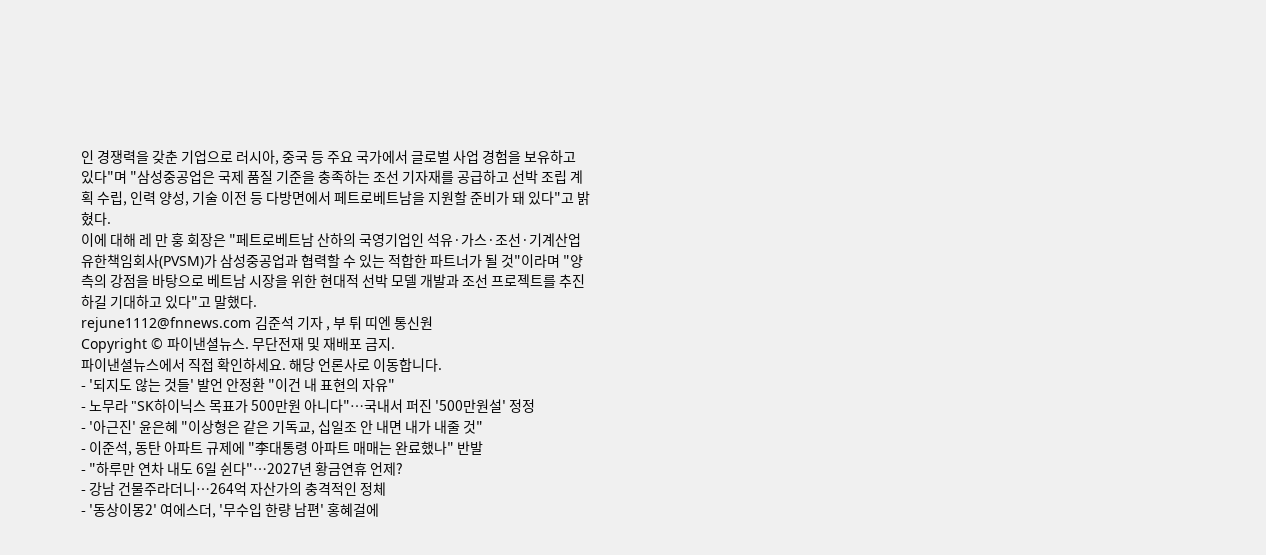인 경쟁력을 갖춘 기업으로 러시아, 중국 등 주요 국가에서 글로벌 사업 경험을 보유하고 있다"며 "삼성중공업은 국제 품질 기준을 충족하는 조선 기자재를 공급하고 선박 조립 계획 수립, 인력 양성, 기술 이전 등 다방면에서 페트로베트남을 지원할 준비가 돼 있다"고 밝혔다.
이에 대해 레 만 훙 회장은 "페트로베트남 산하의 국영기업인 석유·가스·조선·기계산업유한책임회사(PVSM)가 삼성중공업과 협력할 수 있는 적합한 파트너가 될 것"이라며 "양측의 강점을 바탕으로 베트남 시장을 위한 현대적 선박 모델 개발과 조선 프로젝트를 추진하길 기대하고 있다"고 말했다.
rejune1112@fnnews.com 김준석 기자 , 부 튀 띠엔 통신원
Copyright © 파이낸셜뉴스. 무단전재 및 재배포 금지.
파이낸셜뉴스에서 직접 확인하세요. 해당 언론사로 이동합니다.
- '되지도 않는 것들' 발언 안정환 "이건 내 표현의 자유"
- 노무라 "SK하이닉스 목표가 500만원 아니다"…국내서 퍼진 '500만원설' 정정
- '아근진' 윤은혜 "이상형은 같은 기독교, 십일조 안 내면 내가 내줄 것"
- 이준석, 동탄 아파트 규제에 "李대통령 아파트 매매는 완료했나" 반발
- "하루만 연차 내도 6일 쉰다"…2027년 황금연휴 언제?
- 강남 건물주라더니…264억 자산가의 충격적인 정체
- '동상이몽2' 여에스더, '무수입 한량 남편' 홍혜걸에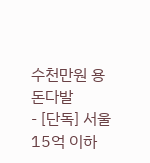수천만원 용돈다발
- [단독] 서울 15억 이하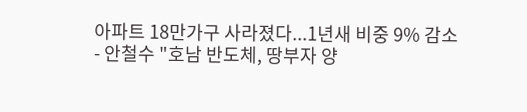아파트 18만가구 사라졌다...1년새 비중 9% 감소
- 안철수 "호남 반도체, 땅부자 양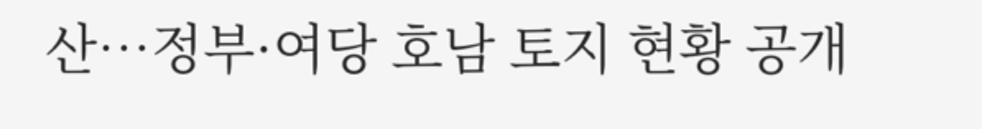산…정부·여당 호남 토지 현황 공개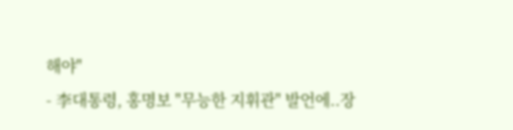해야"
- 李대통령, 홍명보 "무능한 지휘관" 발언에..장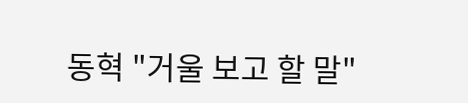동혁 "거울 보고 할 말"